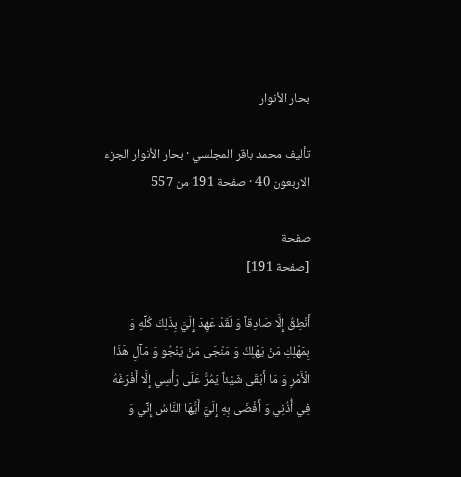بحار الأنوار

تأليف محمد باقر المجلسي · بحار الأنوار الجزء الاربعون 40 · صفحة 191 من 557

صفحة
[صفحة 191]

أَنْطِقُ إِلَّا صَادِقاً وَ لَقَدْ عَهِدَ إِلَيَّ بِذَلِكَ كُلِّهِ وَ بِمَهْلِكِ مَنْ يَهْلِكُ وَ مَنْجَى مَنْ يَنْجُو وَ مَآلِ هَذَا الْأَمْرِ وَ مَا أَبْقَى شَيْئاً يَمُرُّ عَلَى رَأْسِي إِلَّا أَفْرَغَهُ فِي أُذُنِي وَ أَفْضَى بِهِ إِلَيَّ أَيُّهَا النَّاسُ إِنِّي وَ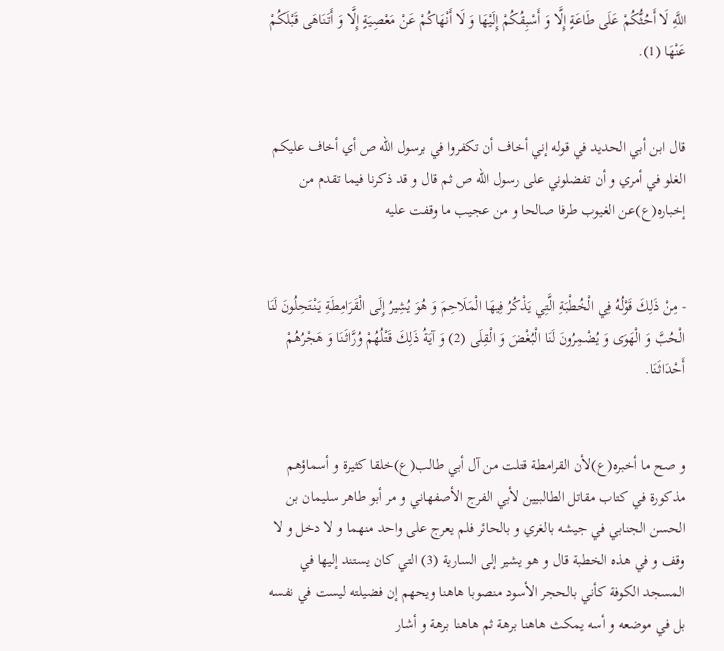اللَّهِ لَا أَحُثُّكُمْ عَلَى طَاعَةٍ إِلَّا وَ أَسْبِقُكُمْ إِلَيْهَا وَ لَا أَنْهَاكُمْ عَنْ مَعْصِيَةٍ إِلَّا وَ أَتَنَاهَى قَبْلَكُمْ عَنْهَا (1).


قال ابن أبي الحديد في قوله إني أخاف أن تكفروا في برسول الله ص أي أخاف عليكم الغلو في أمري و أن تفضلوني على رسول الله ص ثم قال و قد ذكرنا فيما تقدم من إخباره(ع)عن الغيوب طرفا صالحا و من عجيب ما وقفت عليه


- مِنْ ذَلِكَ قَوْلُهُ فِي الْخُطْبَةِ الَّتِي يَذْكُرُ فِيهَا الْمَلَاحِمَ وَ هُوَ يُشِيرُ إِلَى الْقَرَامِطَةِ يَنْتَحِلُونَ لَنَا الْحُبَّ وَ الْهَوَى وَ يُضْمِرُونَ لَنَا الْبُغْضَ وَ الْقِلَى (2) وَ آيَةُ ذَلِكَ قَتْلُهُمْ وُرَّاثَنَا وَ هَجْرُهُمْ أَحْدَاثَنَا.


و صح ما أخبره(ع)لأن القرامطة قتلت من آل أبي طالب(ع)خلقا كثيرة و أسماؤهم مذكورة في كتاب مقاتل الطالبيين لأبي الفرج الأصفهاني و مر أبو طاهر سليمان بن الحسن الجنابي في جيشه بالغري و بالحائر فلم يعرج على واحد منهما و لا دخل و لا وقف و في هذه الخطبة قال و هو يشير إلى السارية (3) التي كان يستند إليها في المسجد الكوفة كأني بالحجر الأسود منصوبا هاهنا ويحهم إن فضيلته ليست في نفسه بل في موضعه و أسه يمكث هاهنا برهة ثم هاهنا برهة و أشار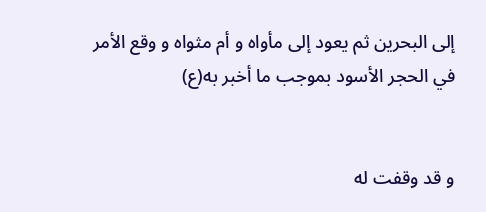إلى البحرين ثم يعود إلى مأواه و أم مثواه و وقع الأمر في الحجر الأسود بموجب ما أخبر به(ع)


و قد وقفت له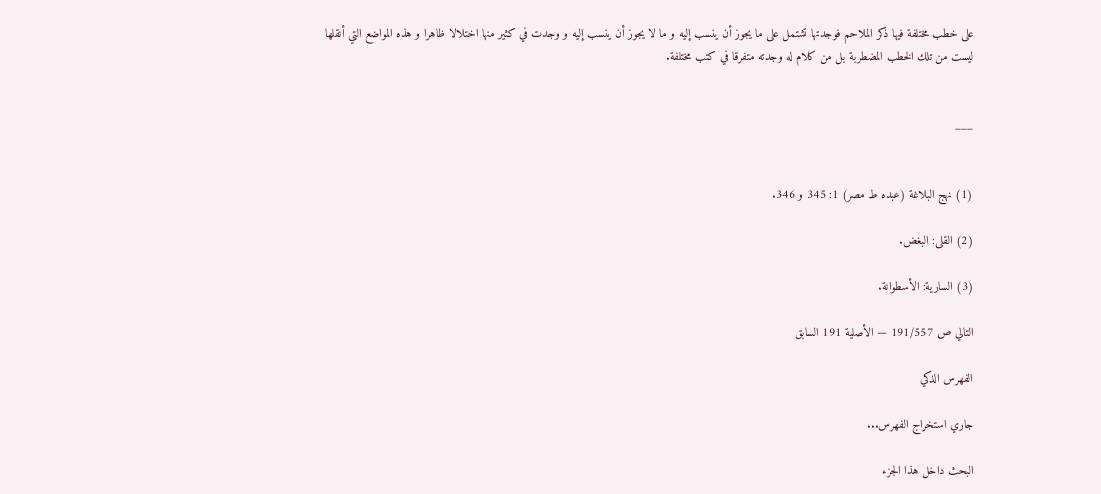على خطب مختلفة فيها ذكر الملاحم فوجدتها تشتمل على ما يجوز أن ينسب إليه و ما لا يجوز أن ينسب إليه و وجدت في كثير منها اختلالا ظاهرا و هذه المواضع التي أنقلها ليست من تلك الخطب المضطربة بل من كلام له وجدته متفرقا في كتب مختلفة.


___


(1) نهج البلاغة (عبده ط مصر) 1: 345 و 346.

(2) القلى: البغض.

(3) السارية: الأسطوانة.

التالي ص 191/557 — الأصلية 191 السابق

الفهرس الذكي

جاري استخراج الفهرس...

البحث داخل هذا الجزء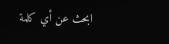ابحث عن أي كلمة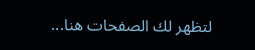لتظهر لك الصفحات هنا...